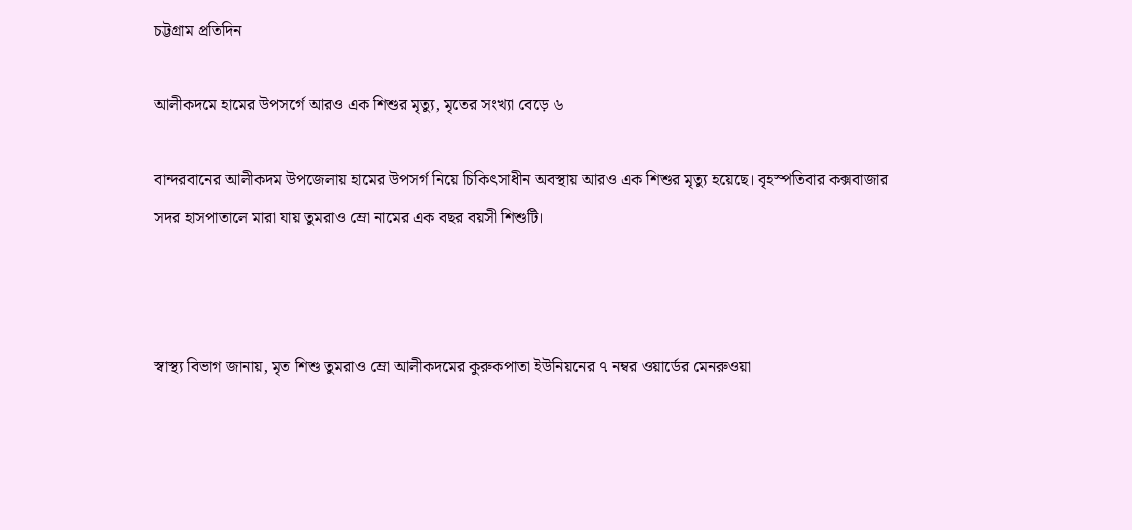চট্টগ্রাম প্রতিদিন

আলীকদমে হামের উপসর্গে আরও এক শিশুর মৃত্যু, মৃতের সংখ্যা বেড়ে ৬

বান্দরবানের আলীকদম উপজেলায় হামের উপসর্গ নিয়ে চিকিৎসাধীন অবস্থায় আরও এক শিশুর মৃত্যু হয়েছে। বৃহস্পতিবার কক্সবাজার সদর হাসপাতালে মারা যায় তুমরাও ম্রো নামের এক বছর বয়সী শিশুটি।



স্বাস্থ্য বিভাগ জানায়, মৃত শিশু তুমরাও ম্রো আলীকদমের কুরুকপাতা ইউনিয়নের ৭ নম্বর ওয়ার্ডের মেনরুওয়া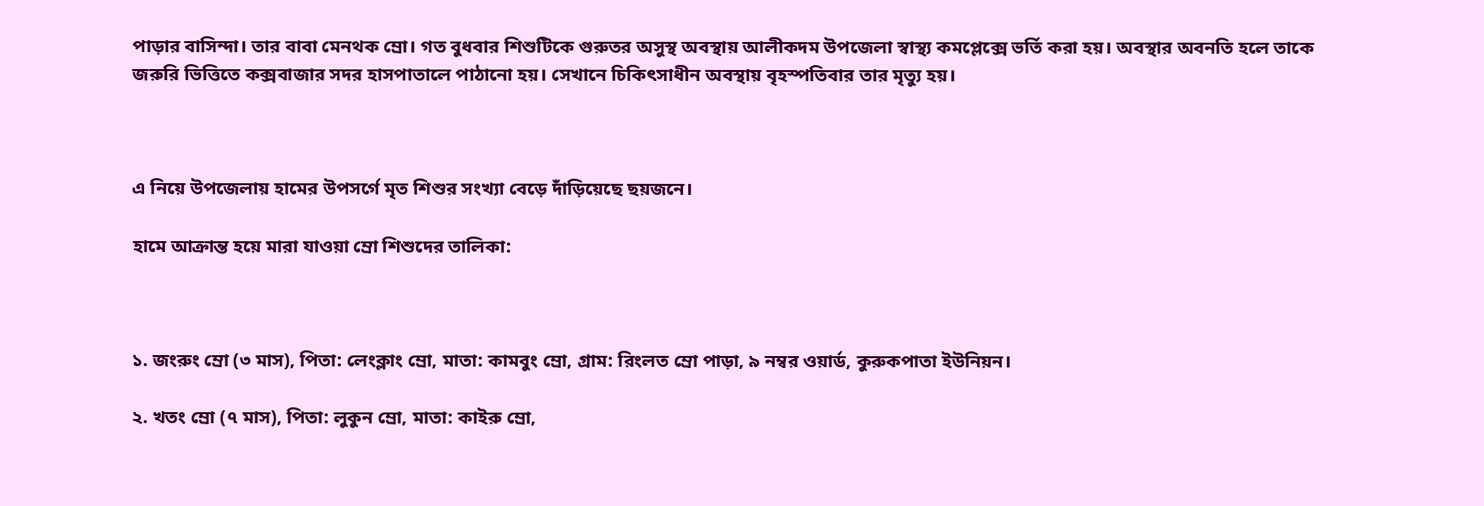পাড়ার বাসিন্দা। তার বাবা মেনথক ম্রো। গত বুধবার শিশুটিকে গুরুতর অসুস্থ অবস্থায় আলীকদম উপজেলা স্বাস্থ্য কমপ্লেক্সে ভর্তি করা হয়। অবস্থার অবনতি হলে তাকে জরুরি ভিত্তিতে কক্সবাজার সদর হাসপাতালে পাঠানো হয়। সেখানে চিকিৎসাধীন অবস্থায় বৃহস্পতিবার তার মৃত্যু হয়।



এ নিয়ে উপজেলায় হামের উপসর্গে মৃত শিশুর সংখ্যা বেড়ে দাঁড়িয়েছে ছয়জনে।

হামে আক্রান্ত হয়ে মারা যাওয়া ম্রো শিশুদের তালিকা:



১. জংরুং ম্রো (৩ মাস), পিতা: লেংক্লাং ম্রো, মাতা: কামবুং ম্রো, গ্রাম: রিংলত ম্রো পাড়া, ৯ নম্বর ওয়ার্ড, কুরুকপাতা ইউনিয়ন।

২. খতং ম্রো (৭ মাস), পিতা: লুকুন ম্রো, মাতা: কাইরু ম্রো,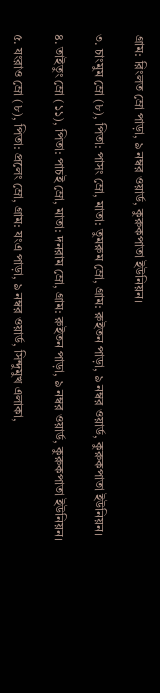গ্রাম: রিংলত ম্রো পাড়া, ৯ নম্বর ওয়ার্ড, কুরুকপাতা ইউনিয়ন।

৩. চাংমুম ম্রো (৮), পিতা: পাসং ম্রো, মাতা: তুমরুম ম্রো, গ্রাম: রুইতন পাড়া, ৯ নম্বর ওয়ার্ড, কুরুকপাতা ইউনিয়ন।

৪. তাইতুং ম্রো (১১), পিতা: পাচই ম্রো, মাতা: দনরাম ম্রো, গ্রাম: রুইতন পাড়া, ৯ নম্বর ওয়ার্ড, কুরুকপাতা ইউনিয়ন।

৫. যংরাও ম্রো (৮), পিতা: প্রলেং ম্রো, গ্রাম: যংএ পাড়া, ৯ নম্বর ওয়ার্ড, সিন্দুমুখ এলাকা,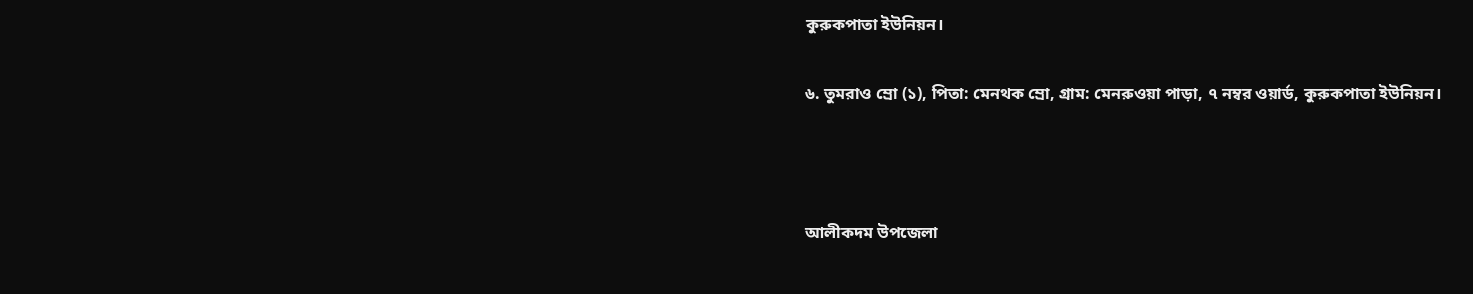কুরুকপাতা ইউনিয়ন।

৬. তুমরাও ম্রো (১), পিতা: মেনথক ম্রো, গ্রাম: মেনরুওয়া পাড়া, ৭ নম্বর ওয়ার্ড, কুরুকপাতা ইউনিয়ন।



আলীকদম উপজেলা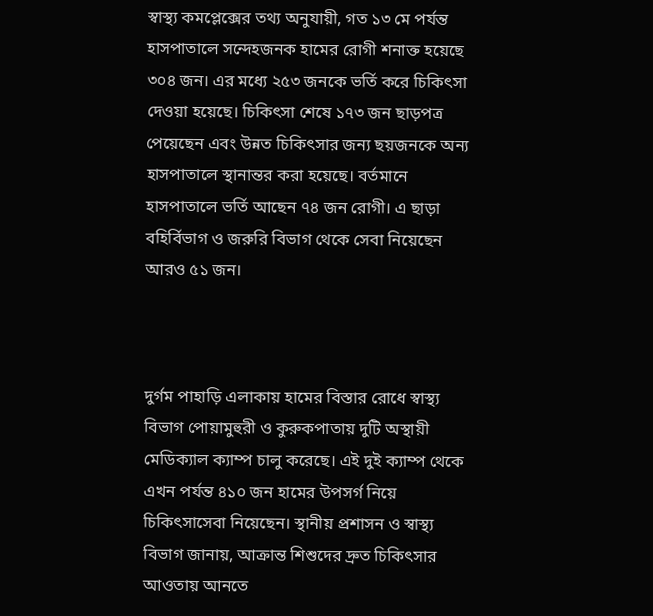স্বাস্থ্য কমপ্লেক্সের তথ্য অনুযায়ী, গত ১৩ মে পর্যন্ত হাসপাতালে সন্দেহজনক হামের রোগী শনাক্ত হয়েছে ৩০৪ জন। এর মধ্যে ২৫৩ জনকে ভর্তি করে চিকিৎসা দেওয়া হয়েছে। চিকিৎসা শেষে ১৭৩ জন ছাড়পত্র পেয়েছেন এবং উন্নত চিকিৎসার জন্য ছয়জনকে অন্য হাসপাতালে স্থানান্তর করা হয়েছে। বর্তমানে হাসপাতালে ভর্তি আছেন ৭৪ জন রোগী। এ ছাড়া বহির্বিভাগ ও জরুরি বিভাগ থেকে সেবা নিয়েছেন আরও ৫১ জন।



দুর্গম পাহাড়ি এলাকায় হামের বিস্তার রোধে স্বাস্থ্য বিভাগ পোয়ামুহুরী ও কুরুকপাতায় দুটি অস্থায়ী মেডিক্যাল ক্যাম্প চালু করেছে। এই দুই ক্যাম্প থেকে এখন পর্যন্ত ৪১০ জন হামের উপসর্গ নিয়ে চিকিৎসাসেবা নিয়েছেন। স্থানীয় প্রশাসন ও স্বাস্থ্য বিভাগ জানায়, আক্রান্ত শিশুদের দ্রুত চিকিৎসার আওতায় আনতে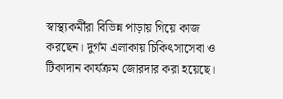স্বাস্থ্যকর্মীরা বিভিন্ন পাড়ায় গিয়ে কাজ করছেন। দুর্গম এলাকায় চিকিৎসাসেবা ও টিকাদান কার্যক্রম জোরদার করা হয়েছে।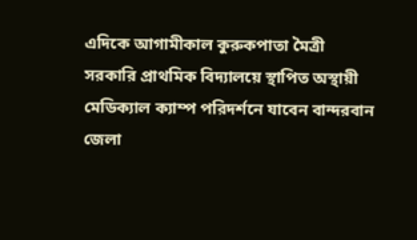এদিকে আগামীকাল কুরুকপাতা মৈত্রী সরকারি প্রাথমিক বিদ্যালয়ে স্থাপিত অস্থায়ী মেডিক্যাল ক্যাম্প পরিদর্শনে যাবেন বান্দরবান জেলা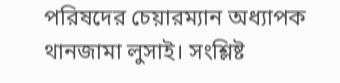পরিষদের চেয়ারম্যান অধ্যাপক থানজামা লুসাই। সংশ্লিষ্ট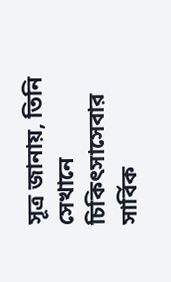সূত্র জানায়, তিনি সেখানে চিকিৎসাসেবার সার্বিক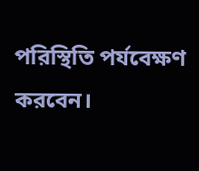পরিস্থিতি পর্যবেক্ষণ করবেন।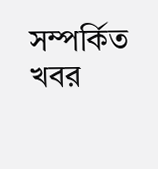সম্পর্কিত খবর